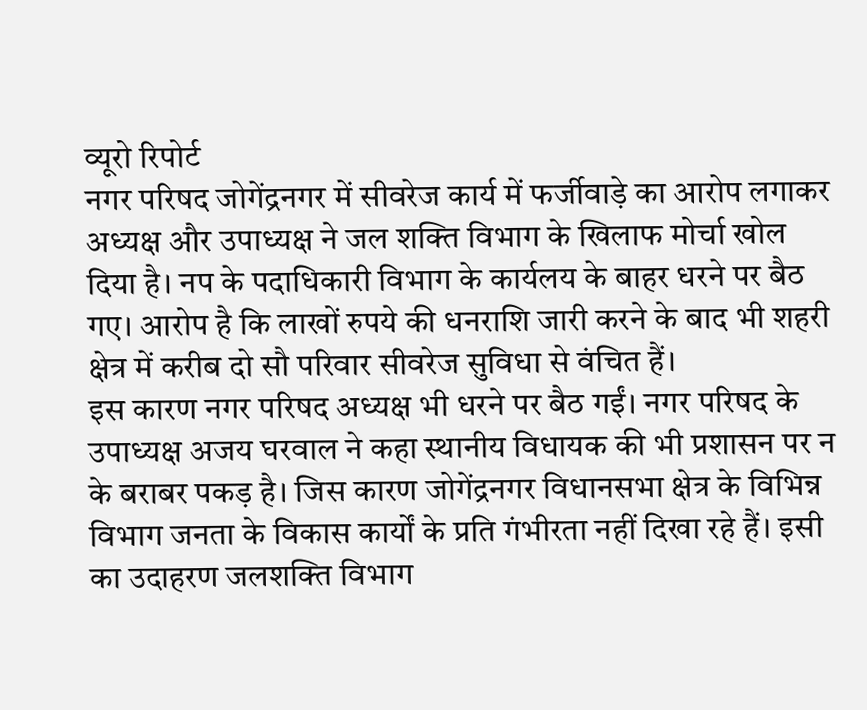व्यूरो रिपोर्ट
नगर परिषद जोगेंद्रनगर में सीवरेज कार्य में फर्जीवाड़े का आरोप लगाकर अध्यक्ष और उपाध्यक्ष ने जल शक्ति विभाग के खिलाफ मोर्चा खोल दिया है। नप के पदाधिकारी विभाग के कार्यलय के बाहर धरने पर बैठ गए। आरोप है कि लाखों रुपये की धनराशि जारी करने के बाद भी शहरी क्षेत्र में करीब दो सौ परिवार सीवरेज सुविधा से वंचित हैं।
इस कारण नगर परिषद अध्यक्ष भी धरने पर बैठ गईं। नगर परिषद के उपाध्यक्ष अजय घरवाल ने कहा स्थानीय विधायक की भी प्रशासन पर न के बराबर पकड़ है। जिस कारण जोगेंद्रनगर विधानसभा क्षेत्र के विभिन्न विभाग जनता के विकास कार्यों के प्रति गंभीरता नहीं दिखा रहे हैं। इसी का उदाहरण जलशक्ति विभाग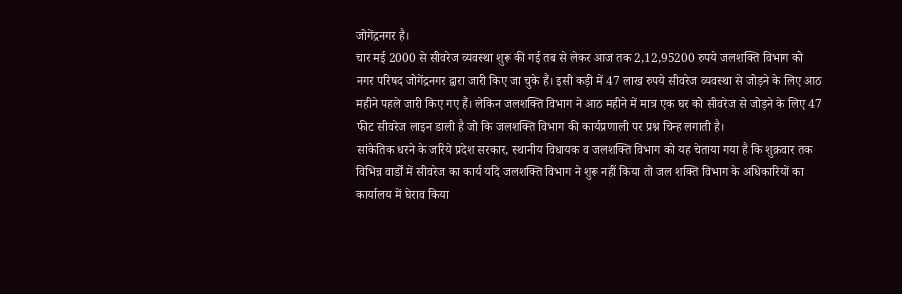जोगेंद्रनगर है।
चार मई 2000 से सीवरेज व्यवस्था शुरू की गई तब से लेकर आज तक 2,12,95200 रुपये जलशक्ति विभाग को नगर परिषद जोगेंद्रनगर द्वारा जारी किए जा चुके हैं। इसी कड़ी में 47 लाख रुपये सीवरेज व्यवस्था से जोड़ने के लिए आठ महीने पहले जारी किए गए हैं। लेकिन जलशक्ति विभाग ने आठ महीने में मात्र एक घर को सीवरेज से जोड़ने के लिए 47 फीट सीवरेज लाइन डाली है जो कि जलशक्ति विभाग की कार्यप्रणाली पर प्रश्न चिन्ह लगाती है।
सांकेतिक धरने के जरिये प्रदेश सरकार, स्थानीय विधायक व जलशक्ति विभाग को यह चेताया गया है कि शुक्रवार तक विभिन्न वार्डों में सीवरेज का कार्य यदि जलशक्ति विभाग ने शुरू नहीं किया तो जल शक्ति विभाग के अधिकारियों का कार्यालय में घेराव किया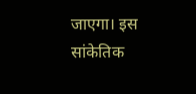जाएगा। इस सांकेतिक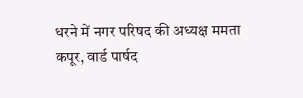धरने में नगर परिषद की अध्यक्ष ममता कपूर, वार्ड पार्षद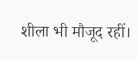शीला भी मौजूद रहीं।